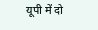यूपी में दो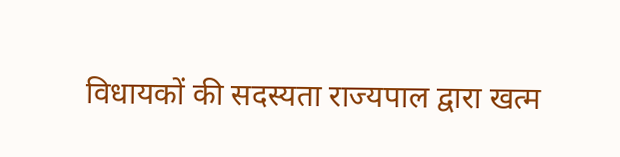विधायकों की सदस्यता राज्यपाल द्वारा खत्म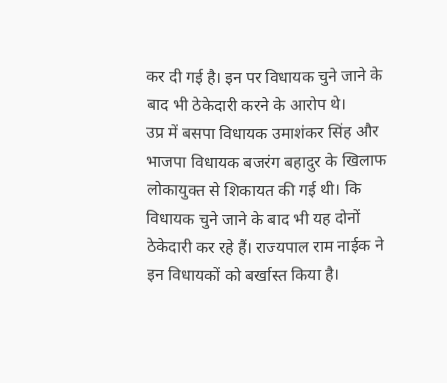कर दी गई है। इन पर विधायक चुने जाने के बाद भी ठेकेदारी करने के आरोप थे।
उप्र में बसपा विधायक उमाशंकर सिंह और भाजपा विधायक बजरंग बहादुर के खिलाफ लोकायुक्त से शिकायत की गई थी। कि विधायक चुने जाने के बाद भी यह दोनों ठेकेदारी कर रहे हैं। राज्यपाल राम नाईक ने इन विधायकों को बर्खास्त किया है।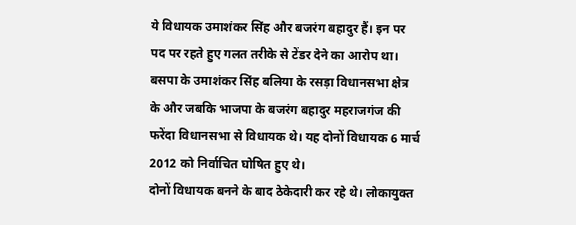ये विधायक उमाशंकर सिंह और बजरंग बहादुर हैं। इन पर पद पर रहते हुए गलत तरीके से टेंडर देने का आरोप था। बसपा के उमाशंकर सिंह बलिया के रसड़ा विधानसभा क्षेत्र के और जबकि भाजपा के बजरंग बहादुर महराजगंज की फरेंदा विधानसभा से विधायक थे। यह दोनों विधायक 6 मार्च 2012 को निर्वाचित घोषित हुए थे।
दोनों विधायक बनने के बाद ठेकेदारी कर रहे थे। लोकायुक्त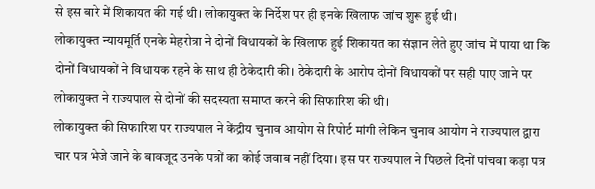से इस बारे में शिकायत की गई थी। लोकायुक्त के निर्देश पर ही इनके खिलाफ जांच शुरू हुई थी।
लोकायुक्त न्यायमूर्ति एनके मेहरोत्रा ने दोनों विधायकों के खिलाफ हुई शिकायत का संज्ञान लेते हुए जांच में पाया था कि दोनों विधायकों ने विधायक रहने के साथ ही ठेकेदारी की। ठेकेदारी के आरोप दोनों विधायकों पर सही पाए जाने पर लोकायुक्त ने राज्यपाल से दोनों की सदस्यता समाप्त करने की सिफारिश की थी।
लोकायुक्त की सिफारिश पर राज्यपाल ने केंद्रीय चुनाव आयोग से रिपोर्ट मांगी लेकिन चुनाव आयोग ने राज्यपाल द्वारा चार पत्र भेजे जाने के बावजूद उनके पत्रों का कोई जवाब नहीं दिया। इस पर राज्यपाल ने पिछले दिनों पांचवा कड़ा पत्र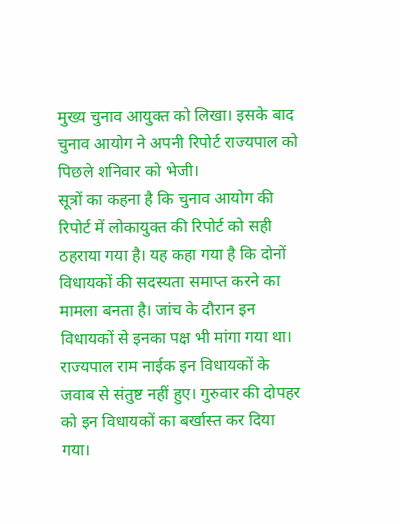मुख्य चुनाव आयुक्त को लिखा। इसके बाद चुनाव आयोग ने अपनी रिपोर्ट राज्यपाल को पिछले शनिवार को भेजी।
सूत्रों का कहना है कि चुनाव आयोग की रिपोर्ट में लोकायुक्त की रिपोर्ट को सही ठहराया गया है। यह कहा गया है कि दोनों विधायकों की सदस्यता समाप्त करने का मामला बनता है। जांच के दौरान इन विधायकों से इनका पक्ष भी मांगा गया था। राज्यपाल राम नाईक इन विधायकों के जवाब से संतुष्ट नहीं हुए। गुरुवार की दोपहर को इन विधायकों का बर्खास्त कर दिया गया।